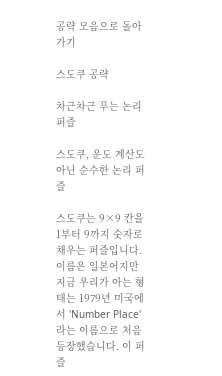공략 모음으로 돌아가기

스도쿠 공략

차근차근 푸는 논리 퍼즐

스도쿠, 운도 계산도 아닌 순수한 논리 퍼즐

스도쿠는 9×9 칸을 1부터 9까지 숫자로 채우는 퍼즐입니다. 이름은 일본어지만 지금 우리가 아는 형태는 1979년 미국에서 'Number Place'라는 이름으로 처음 등장했습니다. 이 퍼즐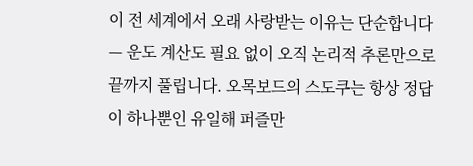이 전 세계에서 오래 사랑받는 이유는 단순합니다 — 운도 계산도 필요 없이 오직 논리적 추론만으로 끝까지 풀립니다. 오목보드의 스도쿠는 항상 정답이 하나뿐인 유일해 퍼즐만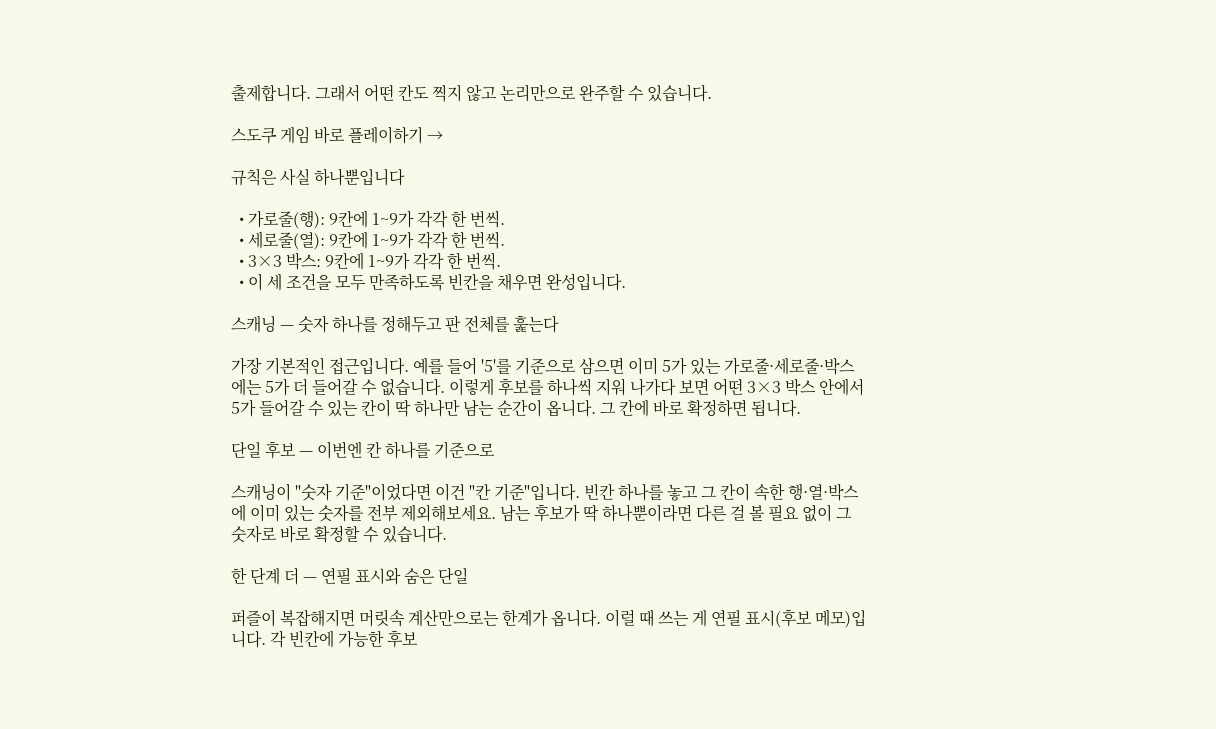출제합니다. 그래서 어떤 칸도 찍지 않고 논리만으로 완주할 수 있습니다.

스도쿠 게임 바로 플레이하기 →

규칙은 사실 하나뿐입니다

  • 가로줄(행): 9칸에 1~9가 각각 한 번씩.
  • 세로줄(열): 9칸에 1~9가 각각 한 번씩.
  • 3×3 박스: 9칸에 1~9가 각각 한 번씩.
  • 이 세 조건을 모두 만족하도록 빈칸을 채우면 완성입니다.

스캐닝 — 숫자 하나를 정해두고 판 전체를 훑는다

가장 기본적인 접근입니다. 예를 들어 '5'를 기준으로 삼으면 이미 5가 있는 가로줄·세로줄·박스에는 5가 더 들어갈 수 없습니다. 이렇게 후보를 하나씩 지워 나가다 보면 어떤 3×3 박스 안에서 5가 들어갈 수 있는 칸이 딱 하나만 남는 순간이 옵니다. 그 칸에 바로 확정하면 됩니다.

단일 후보 — 이번엔 칸 하나를 기준으로

스캐닝이 "숫자 기준"이었다면 이건 "칸 기준"입니다. 빈칸 하나를 놓고 그 칸이 속한 행·열·박스에 이미 있는 숫자를 전부 제외해보세요. 남는 후보가 딱 하나뿐이라면 다른 걸 볼 필요 없이 그 숫자로 바로 확정할 수 있습니다.

한 단계 더 — 연필 표시와 숨은 단일

퍼즐이 복잡해지면 머릿속 계산만으로는 한계가 옵니다. 이럴 때 쓰는 게 연필 표시(후보 메모)입니다. 각 빈칸에 가능한 후보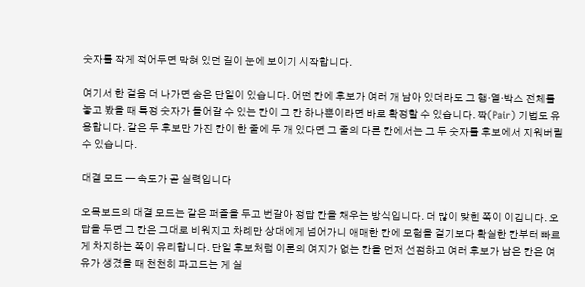숫자를 작게 적어두면 막혀 있던 길이 눈에 보이기 시작합니다.

여기서 한 걸음 더 나가면 숨은 단일이 있습니다. 어떤 칸에 후보가 여러 개 남아 있더라도 그 행·열·박스 전체를 놓고 봤을 때 특정 숫자가 들어갈 수 있는 칸이 그 칸 하나뿐이라면 바로 확정할 수 있습니다. 짝(Pair) 기법도 유용합니다. 같은 두 후보만 가진 칸이 한 줄에 두 개 있다면 그 줄의 다른 칸에서는 그 두 숫자를 후보에서 지워버릴 수 있습니다.

대결 모드 — 속도가 곧 실력입니다

오목보드의 대결 모드는 같은 퍼즐을 두고 번갈아 정답 칸을 채우는 방식입니다. 더 많이 맞힌 쪽이 이깁니다. 오답을 두면 그 칸은 그대로 비워지고 차례만 상대에게 넘어가니 애매한 칸에 모험을 걸기보다 확실한 칸부터 빠르게 차지하는 쪽이 유리합니다. 단일 후보처럼 이론의 여지가 없는 칸을 먼저 선점하고 여러 후보가 남은 칸은 여유가 생겼을 때 천천히 파고드는 게 실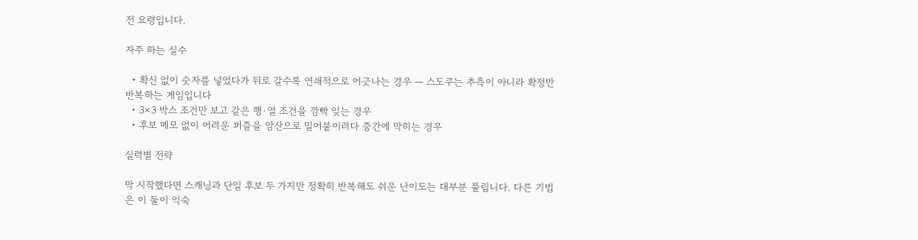전 요령입니다.

자주 하는 실수

  • 확신 없이 숫자를 넣었다가 뒤로 갈수록 연쇄적으로 어긋나는 경우 — 스도쿠는 추측이 아니라 확정만 반복하는 게임입니다
  • 3×3 박스 조건만 보고 같은 행·열 조건을 깜빡 잊는 경우
  • 후보 메모 없이 어려운 퍼즐을 암산으로 밀어붙이려다 중간에 막히는 경우

실력별 전략

막 시작했다면 스캐닝과 단일 후보 두 가지만 정확히 반복해도 쉬운 난이도는 대부분 풀립니다. 다른 기법은 이 둘이 익숙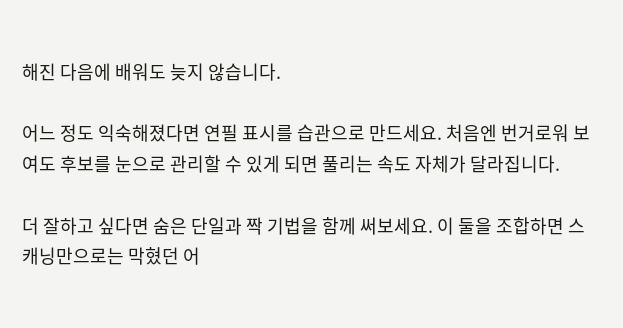해진 다음에 배워도 늦지 않습니다.

어느 정도 익숙해졌다면 연필 표시를 습관으로 만드세요. 처음엔 번거로워 보여도 후보를 눈으로 관리할 수 있게 되면 풀리는 속도 자체가 달라집니다.

더 잘하고 싶다면 숨은 단일과 짝 기법을 함께 써보세요. 이 둘을 조합하면 스캐닝만으로는 막혔던 어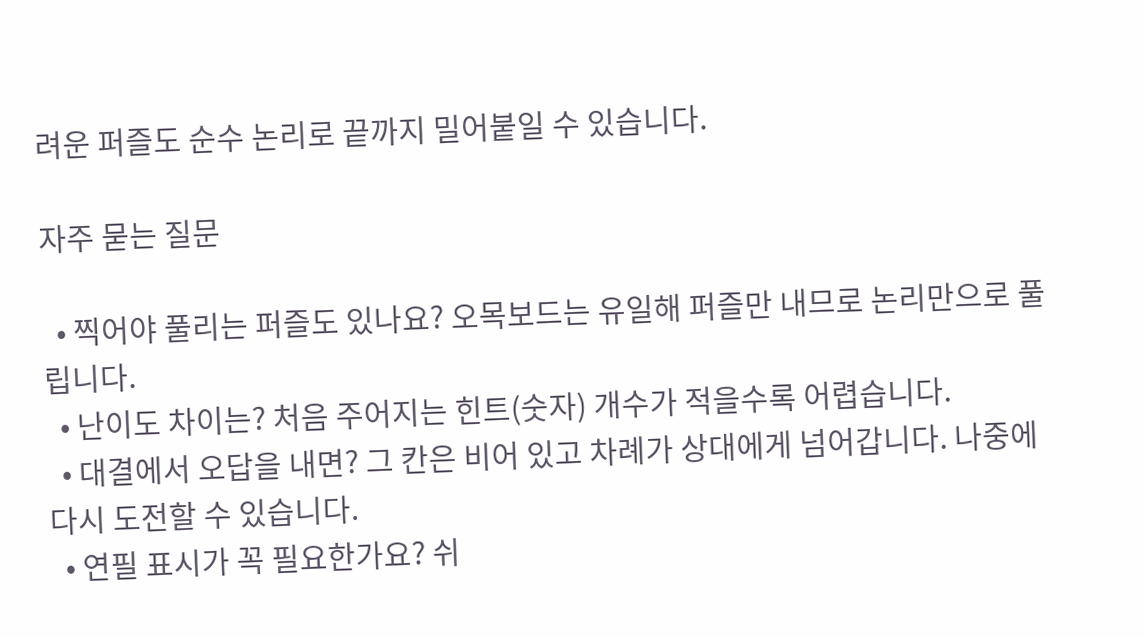려운 퍼즐도 순수 논리로 끝까지 밀어붙일 수 있습니다.

자주 묻는 질문

  • 찍어야 풀리는 퍼즐도 있나요? 오목보드는 유일해 퍼즐만 내므로 논리만으로 풀립니다.
  • 난이도 차이는? 처음 주어지는 힌트(숫자) 개수가 적을수록 어렵습니다.
  • 대결에서 오답을 내면? 그 칸은 비어 있고 차례가 상대에게 넘어갑니다. 나중에 다시 도전할 수 있습니다.
  • 연필 표시가 꼭 필요한가요? 쉬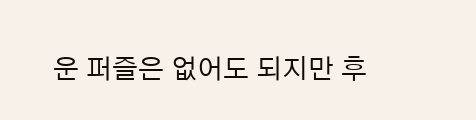운 퍼즐은 없어도 되지만 후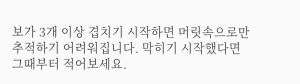보가 3개 이상 겹치기 시작하면 머릿속으로만 추적하기 어려워집니다. 막히기 시작했다면 그때부터 적어보세요.